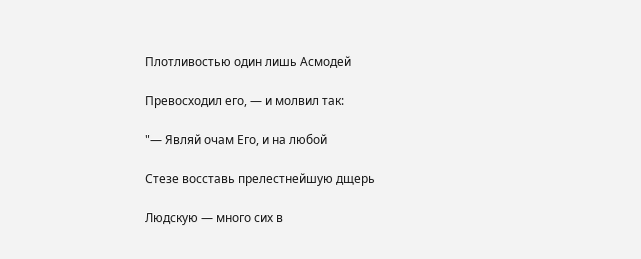Плотливостью один лишь Асмодей

Превосходил его, — и молвил так:

"— Являй очам Его, и на любой

Стезе восставь прелестнейшую дщерь

Людскую — много сих в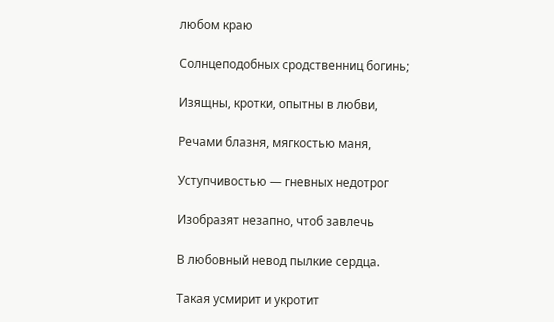любом краю

Солнцеподобных сродственниц богинь;

Изящны, кротки, опытны в любви,

Речами блазня, мягкостью маня,

Уступчивостью — гневных недотрог

Изобразят незапно, чтоб завлечь

В любовный невод пылкие сердца.

Такая усмирит и укротит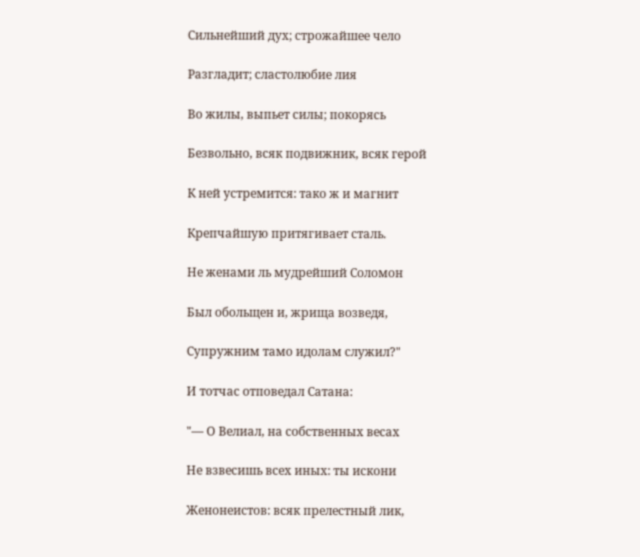Сильнейший дух; строжайшее чело

Разгладит; сластолюбие лия

Во жилы, выпьет силы; покорясь

Безвольно, всяк подвижник, всяк герой

К ней устремится: тако ж и магнит

Крепчайшую притягивает сталь.

Не женами ль мудрейший Соломон

Был обольщен и, жрища возведя,

Супружним тамо идолам служил?"

И тотчас отповедал Сатана:

"— О Велиал, на собственных весах

Не взвесишь всех иных: ты искони

Женонеистов: всяк прелестный лик,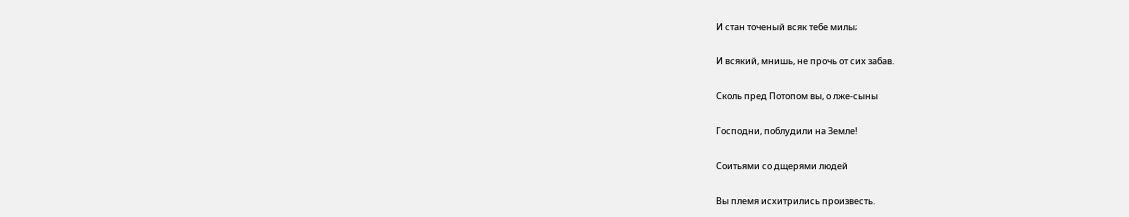И стан точеный всяк тебе милы;

И всякий, мнишь, не прочь от сих забав.

Сколь пред Потопом вы, о лже-сыны

Господни, поблудили на Земле!

Соитьями со дщерями людей

Вы племя исхитрились произвесть.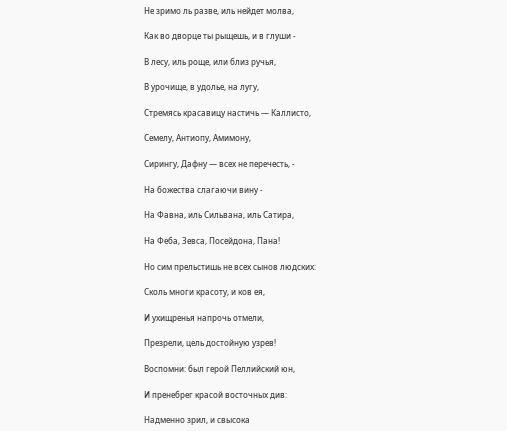Не зримо ль разве, иль нейдет молва,

Как во дворце ты рыщешь, и в глуши -

В лесу, иль роще, или близ ручья,

В урочище, в удолье, на лугу,

Стремясь красавицу настичь — Каллисто,

Семелу, Антиопу, Амимону,

Сирингу, Дафну — всех не перечесть, -

На божества слагаючи вину -

На Фавна, иль Сильвана, иль Сатира,

На Феба, Зевса, Посейдона, Пана!

Но сим прельстишь не всех сынов людских:

Сколь многи красоту, и ков ея,

И ухищренья напрочь отмели,

Презрели, цель достойную узрев!

Воспомни: был герой Пеллийский юн,

И пренебрег красой восточных див:

Надменно зрил, и свысока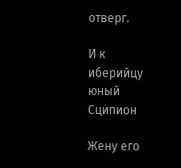отверг.

И к иберийцу юный Сципион

Жену его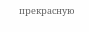прекрасную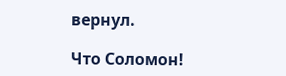вернул.

Что Соломон!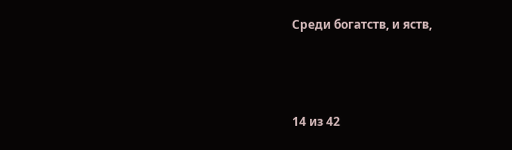Среди богатств, и яств,



14 из 42